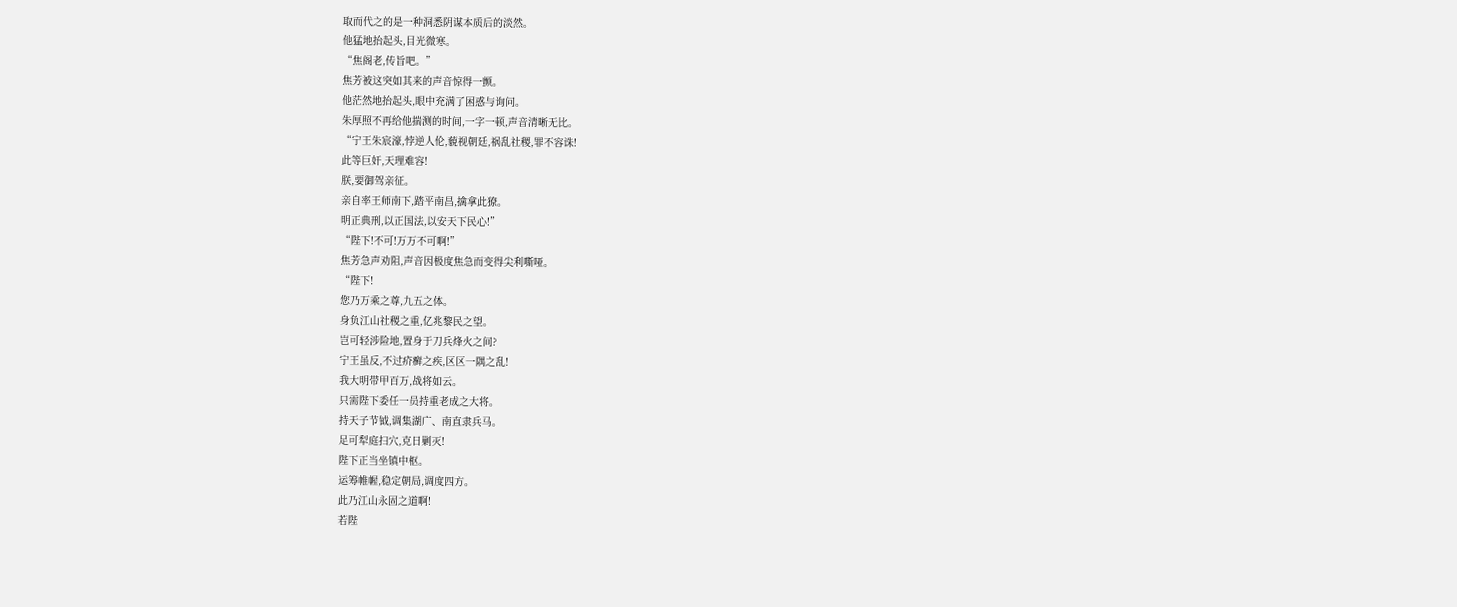取而代之的是一种洞悉阴谋本质后的淡然。
他猛地抬起头,目光微寒。
“焦阁老,传旨吧。”
焦芳被这突如其来的声音惊得一颤。
他茫然地抬起头,眼中充满了困惑与询问。
朱厚照不再给他揣测的时间,一字一顿,声音清晰无比。
“宁王朱宸濠,悖逆人伦,藐视朝廷,祸乱社稷,罪不容诛!
此等巨奸,天理难容!
朕,要御驾亲征。
亲自率王师南下,踏平南昌,擒拿此獠。
明正典刑,以正国法,以安天下民心!”
“陛下!不可!万万不可啊!”
焦芳急声劝阻,声音因极度焦急而变得尖利嘶哑。
“陛下!
您乃万乘之尊,九五之体。
身负江山社稷之重,亿兆黎民之望。
岂可轻涉险地,置身于刀兵烽火之间?
宁王虽反,不过疥癣之疾,区区一隅之乱!
我大明带甲百万,战将如云。
只需陛下委任一员持重老成之大将。
持天子节钺,调集湖广、南直隶兵马。
足可犁庭扫穴,克日剿灭!
陛下正当坐镇中枢。
运筹帷幄,稳定朝局,调度四方。
此乃江山永固之道啊!
若陛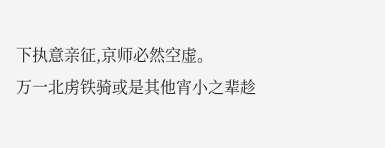下执意亲征,京师必然空虚。
万一北虏铁骑或是其他宵小之辈趁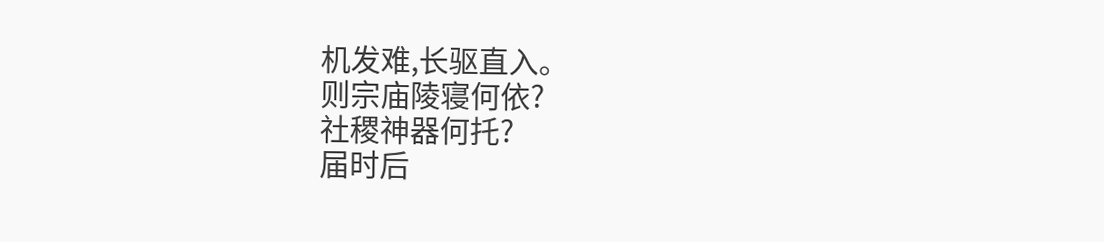机发难,长驱直入。
则宗庙陵寝何依?
社稷神器何托?
届时后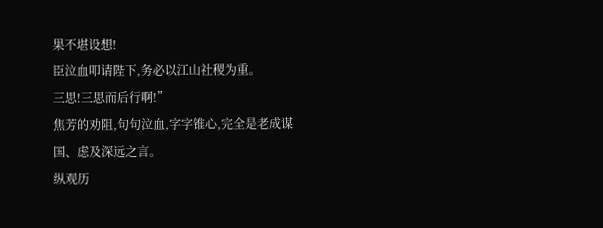果不堪设想!
臣泣血叩请陛下,务必以江山社稷为重。
三思!三思而后行啊!”
焦芳的劝阻,句句泣血,字字锥心,完全是老成谋国、虑及深远之言。
纵观历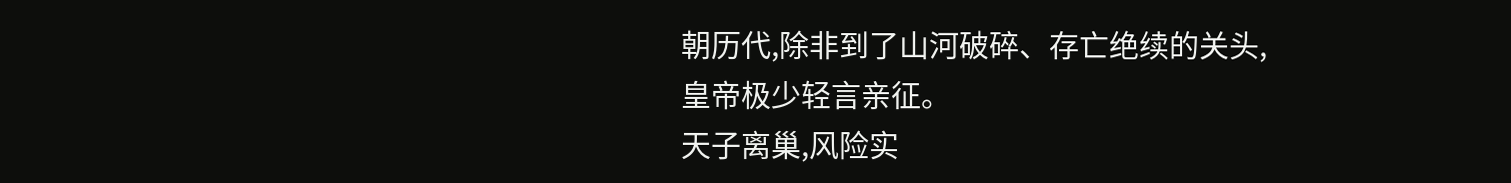朝历代,除非到了山河破碎、存亡绝续的关头,皇帝极少轻言亲征。
天子离巢,风险实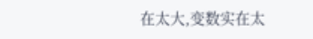在太大,变数实在太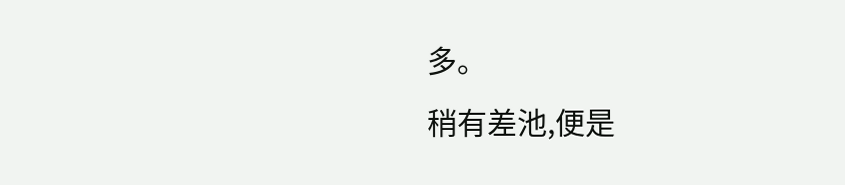多。
稍有差池,便是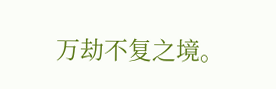万劫不复之境。